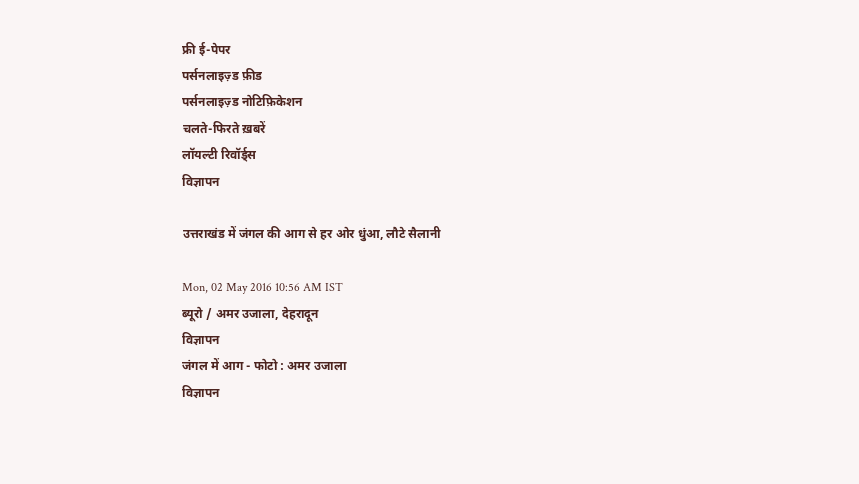फ्री ई-पेपर
पर्सनलाइज़्ड फ़ीड
पर्सनलाइज़्ड नोटिफ़िकेशन
चलते-फिरते ख़बरें
लॉयल्टी रिवॉर्ड्स
विज्ञापन

उत्तराखंड में जंगल की आग से हर ओर धुंआ, लौटे सैलानी

Mon, 02 May 2016 10:56 AM IST
ब्यूरो / अमर उजाला, देहरादून
विज्ञापन
जंगल में आग - फोटो : अमर उजाला
विज्ञापन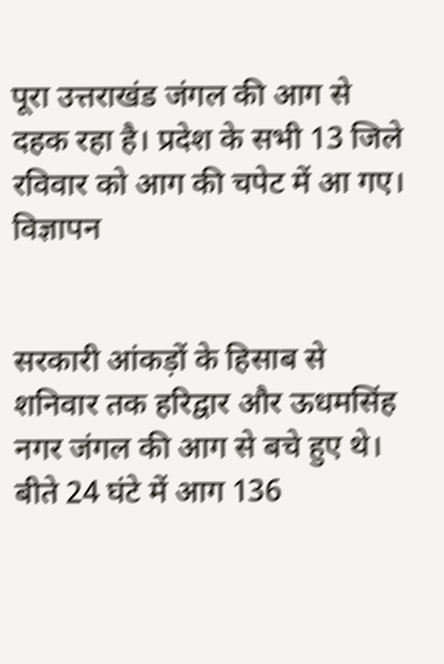पूरा उत्तराखंड जंगल की आग से दहक रहा है। प्रदेश के सभी 13 जिले रविवार को आग की चपेट में आ गए।
विज्ञापन


सरकारी आंकड़ों के हिसाब से शनिवार तक हरिद्वार और ऊधमसिंह नगर जंगल की आग से बचे हुए थे। बीते 24 घंटे में आग 136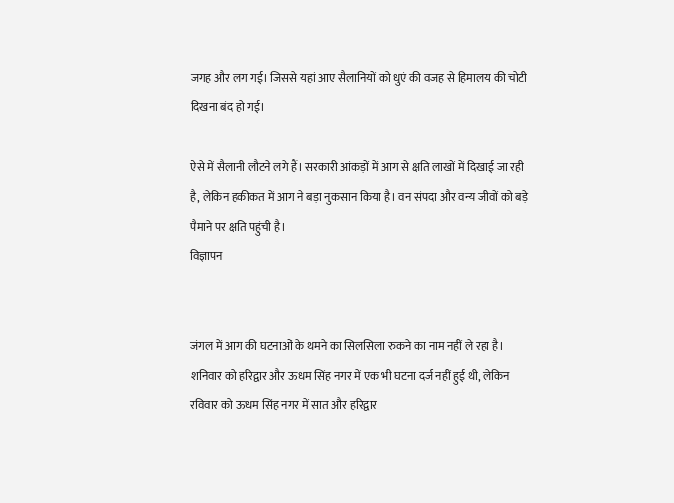जगह और लग गई। जिससे यहां आए सैलानियों को धुएं की वजह से हिमालय की चोटी दिखना बंद हो गई।

ऐसे में सैलानी लौटने लगे हैं। सरकारी आंकड़ों में आग से क्षति लाखों में दिखाई जा रही है, लेकिन हकीकत में आग ने बड़ा नुकसान किया है। वन संपदा और वन्य जीवों को बड़े पैमाने पर क्षति पहुंची है।
विज्ञापन


जंगल में आग की घटनाओं के थमने का सिलसिला रुकने का नाम नहीं ले रहा है। शनिवार को हरिद्वार और ऊधम सिंह नगर में एक भी घटना दर्ज नहीं हुई थी, लेकिन रविवार को ऊधम सिंह नगर में सात और हरिद्वार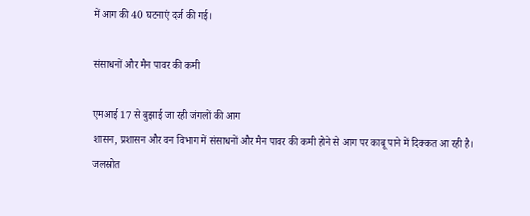में आग की 40 घटनाएं दर्ज की गई।

संसाधनों और मैन पावर की कमी

एमआई 17 से बुझाई जा रही जंगलों की आग
शासन, प्रशासन और वन विभाग में संसाधनों और मैन पावर की कमी होने से आग पर काबू पाने में दिक्कत आ रही है। जलस्रोत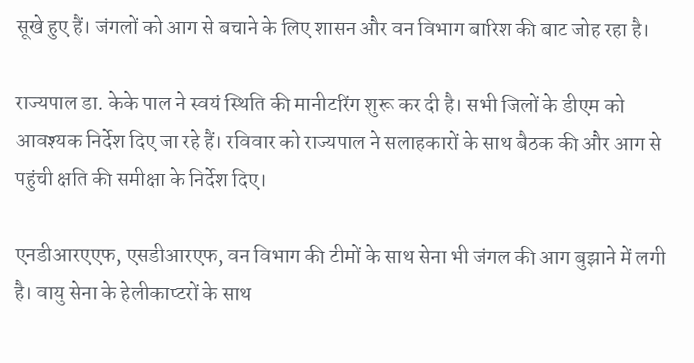सूखे हुए हैं। जंगलों को आग से बचाने के लिए शासन और वन विभाग बारिश की बाट जोह रहा है।

राज्यपाल डा. केके पाल ने स्वयं स्थिति की मानीटरिंग शुरू कर दी है। सभी जिलों के डीएम को आवश्यक निर्देश दिए जा रहे हैं। रविवार को राज्यपाल ने सलाहकारों के साथ बैठक की और आग से पहुंची क्षति की समीक्षा के निर्देश दिए।

एनडीआरएएफ, एसडीआरएफ, वन विभाग की टीमों के साथ सेना भी जंगल की आग बुझाने में लगी है। वायु सेना के हेलीकाप्टरों के साथ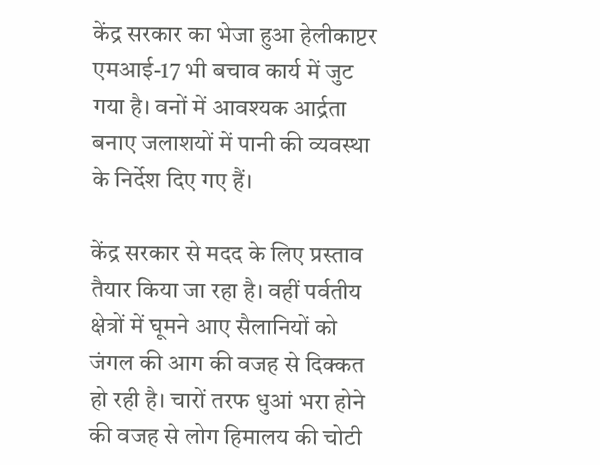केंद्र सरकार का भेजा हुआ हेलीकाप्टर एमआई-17 भी बचाव कार्य में जुट गया है। वनों में आवश्यक आर्द्रता बनाए जलाशयों में पानी की व्यवस्था के निर्देश दिए गए हैं।

केंद्र सरकार से मदद के लिए प्रस्ताव तैयार किया जा रहा है। वहीं पर्वतीय क्षेत्रों में घूमने आए सैलानियों को जंगल की आग की वजह से दिक्कत हो रही है। चारों तरफ धुआं भरा होने की वजह से लोग हिमालय की चोटी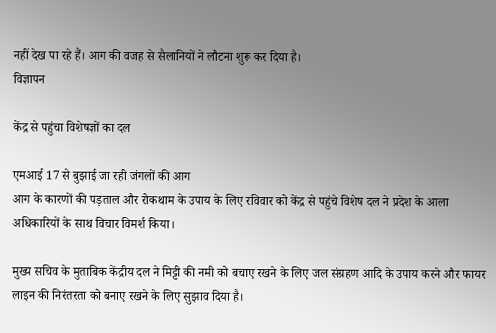नहीं देख पा रहे हैं। आग की वजह से सैलानियों ने लौटना शुरू कर दिया है।
विज्ञापन

केंद्र से पहुंचा विशेषज्ञों का दल

एमआई 17 से बुझाई जा रही जंगलों की आग
आग के कारणों की पड़ताल और रोकथाम के उपाय के लिए रविवार को केंद्र से पहुंचे विशेष दल ने प्रदेश के आला अधिकारियों के साथ विचार विमर्श किया।

मुख्य सचिव के मुताबिक केंद्रीय दल ने मिट्टी की नमी को बचाए रखने के लिए जल संग्रहण आदि के उपाय करने और फायर लाइन की निरंतरता को बनाए रखने के लिए सुझाव दिया है।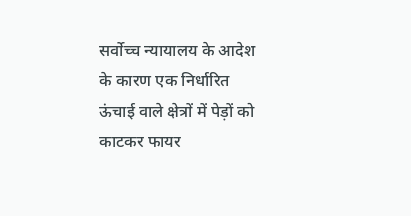सर्वोच्च न्यायालय के आदेश के कारण एक निर्धारित ऊंचाई वाले क्षेत्रों में पेड़ों को काटकर फायर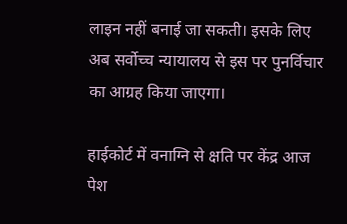लाइन नहीं बनाई जा सकती। इसके लिए अब सर्वोच्च न्यायालय से इस पर पुनर्विचार का आग्रह किया जाएगा।

हाईकोर्ट में वनाग्नि से क्षति पर केंद्र आज पेश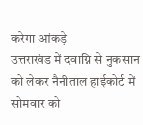करेगा आंकड़े
उत्तराखंड में दवाग्नि से नुकसान को लेकर नैनीताल हाईकोर्ट में सोमवार को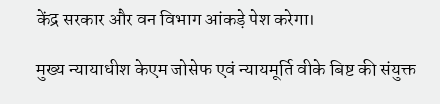केंद्र सरकार और वन विभाग आंकड़े पेश करेगा।

मुख्य न्यायाधीश केएम जोसेफ एवं न्यायमूर्ति वीके बिष्ट की संयुक्त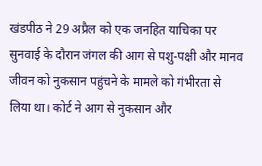खंडपीठ ने 29 अप्रैल को एक जनहित याचिका पर सुनवाई के दौरान जंगल की आग से पशु-पक्षी और मानव जीवन को नुकसान पहुंचने के मामले को गंभीरता से लिया था। कोर्ट ने आग से नुकसान और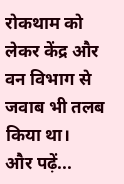रोकथाम को लेकर केंद्र और वन विभाग से जवाब भी तलब किया था।
और पढ़ें...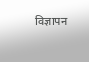विज्ञापन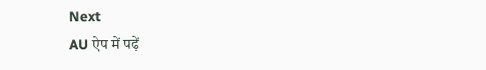Next
AU ऐप में पढ़ें